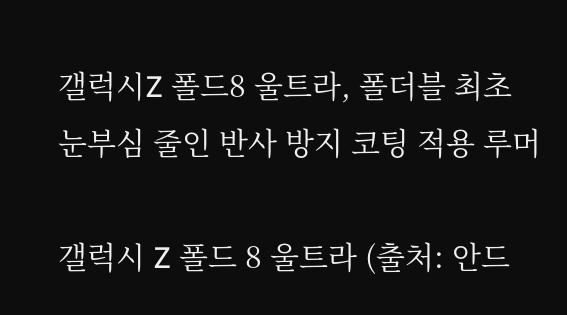갤럭시Z 폴드8 울트라, 폴더블 최초 눈부심 줄인 반사 방지 코팅 적용 루머

갤럭시 Z 폴드 8 울트라 (출처: 안드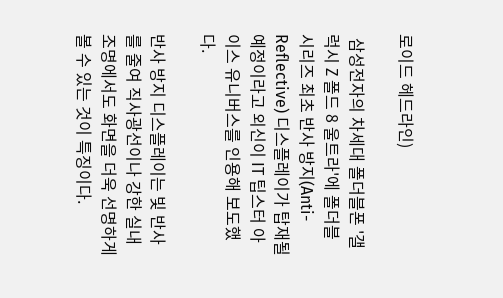로이드 헤드라인)

 삼성전자의 차세대 폴더블폰 '갤럭시 Z 폴드 8 울트라'에 폴더블 시리즈 최초 반사 방지(Anti-Reflective) 디스플레이가 탑재될 예정이라고 외신이 IT 팁스터 아이스 유니버스를 인용해 보도했다.

반사 방지 디스플레이는 빛 반사를 줄여 직사광선이나 강한 실내 조명에서도 화면을 더욱 선명하게 볼 수 있는 것이 특징이다.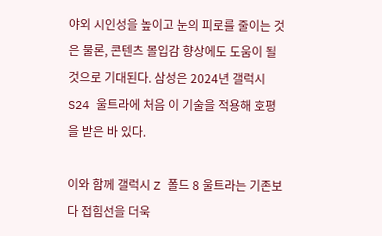야외 시인성을 높이고 눈의 피로를 줄이는 것은 물론, 콘텐츠 몰입감 향상에도 도움이 될 것으로 기대된다. 삼성은 2024년 갤럭시 S24 울트라에 처음 이 기술을 적용해 호평을 받은 바 있다.

이와 함께 갤럭시 Z 폴드 8 울트라는 기존보다 접힘선을 더욱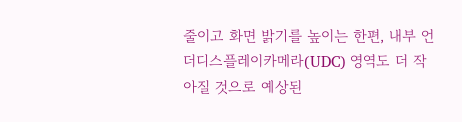줄이고 화면 밝기를 높이는 한편, 내부 언더디스플레이카메라(UDC) 영역도 더 작아질 것으로 예상된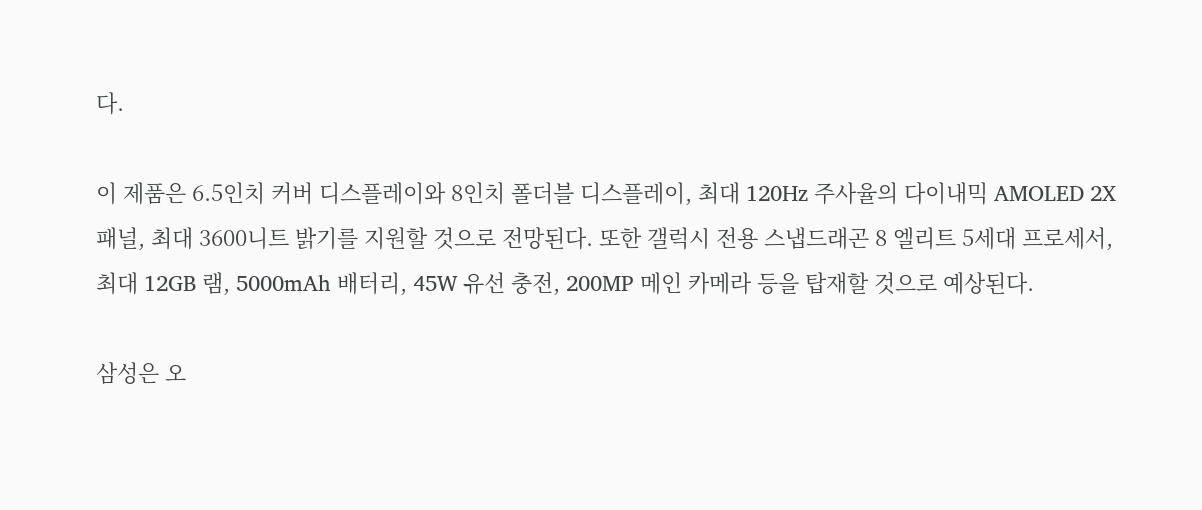다.

이 제품은 6.5인치 커버 디스플레이와 8인치 폴더블 디스플레이, 최대 120Hz 주사율의 다이내믹 AMOLED 2X 패널, 최대 3600니트 밝기를 지원할 것으로 전망된다. 또한 갤럭시 전용 스냅드래곤 8 엘리트 5세대 프로세서, 최대 12GB 램, 5000mAh 배터리, 45W 유선 충전, 200MP 메인 카메라 등을 탑재할 것으로 예상된다.

삼성은 오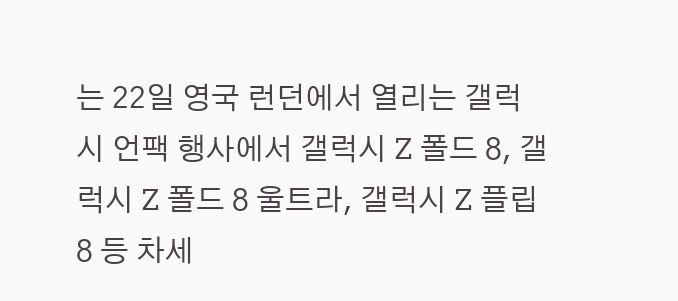는 22일 영국 런던에서 열리는 갤럭시 언팩 행사에서 갤럭시 Z 폴드 8, 갤럭시 Z 폴드 8 울트라, 갤럭시 Z 플립 8 등 차세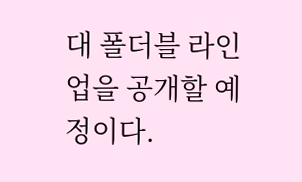대 폴더블 라인업을 공개할 예정이다.